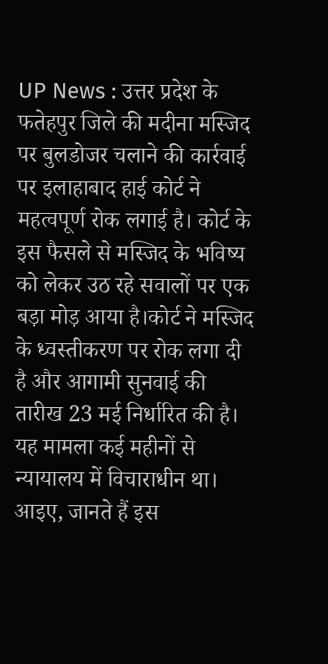UP News : उत्तर प्रदेश के फतेहपुर जिले की मदीना मस्जिद पर बुलडोजर चलाने की कार्रवाई पर इलाहाबाद हाई कोर्ट ने महत्वपूर्ण रोक लगाई है। कोर्ट के इस फैसले से मस्जिद के भविष्य को लेकर उठ रहे सवालों पर एक बड़ा मोड़ आया है।कोर्ट ने मस्जिद के ध्वस्तीकरण पर रोक लगा दी है और आगामी सुनवाई की तारीख 23 मई निर्धारित की है। यह मामला कई महीनों से न्यायालय में विचाराधीन था। आइए, जानते हैं इस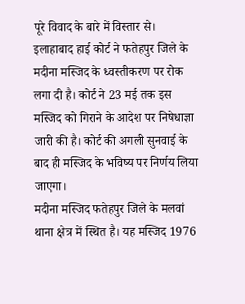पूरे विवाद के बारे में विस्तार से।
इलाहाबाद हाई कोर्ट ने फतेहपुर जिले के मदीना मस्जिद के ध्वस्तीकरण पर रोक लगा दी है। कोर्ट ने 23 मई तक इस मस्जिद को गिराने के आदेश पर निषेधाज्ञा जारी की है। कोर्ट की अगली सुनवाई के बाद ही मस्जिद के भविष्य पर निर्णय लिया जाएगा।
मदीना मस्जिद फतेहपुर जिले के मलवां थाना क्षेत्र में स्थित है। यह मस्जिद 1976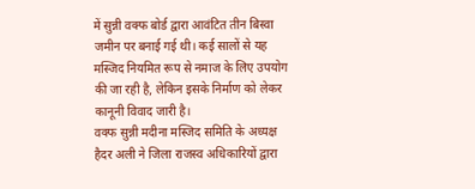में सुन्नी वक्फ बोर्ड द्वारा आवंटित तीन बिस्वा जमीन पर बनाई गई थी। कई सालों से यह मस्जिद नियमित रूप से नमाज के लिए उपयोग की जा रही है, लेकिन इसके निर्माण को लेकर कानूनी विवाद जारी है।
वक्फ सुन्नी मदीना मस्जिद समिति के अध्यक्ष हैदर अली ने जिला राजस्व अधिकारियों द्वारा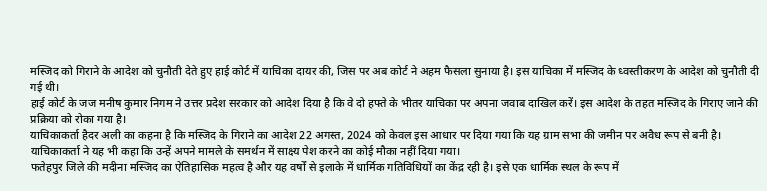मस्जिद को गिराने के आदेश को चुनौती देते हुए हाई कोर्ट में याचिका दायर की, जिस पर अब कोर्ट ने अहम फैसला सुनाया है। इस याचिका में मस्जिद के ध्वस्तीकरण के आदेश को चुनौती दी गई थी।
हाई कोर्ट के जज मनीष कुमार निगम ने उत्तर प्रदेश सरकार को आदेश दिया है कि वे दो हफ्ते के भीतर याचिका पर अपना जवाब दाखिल करें। इस आदेश के तहत मस्जिद के गिराए जाने की प्रक्रिया को रोका गया है।
याचिकाकर्ता हैदर अली का कहना है कि मस्जिद के गिराने का आदेश 22 अगस्त, 2024 को केवल इस आधार पर दिया गया कि यह ग्राम सभा की जमीन पर अवैध रूप से बनी है। याचिकाकर्ता ने यह भी कहा कि उन्हें अपने मामले के समर्थन में साक्ष्य पेश करने का कोई मौका नहीं दिया गया।
फतेहपुर जिले की मदीना मस्जिद का ऐतिहासिक महत्व है और यह वर्षों से इलाके में धार्मिक गतिविधियों का केंद्र रही है। इसे एक धार्मिक स्थल के रूप में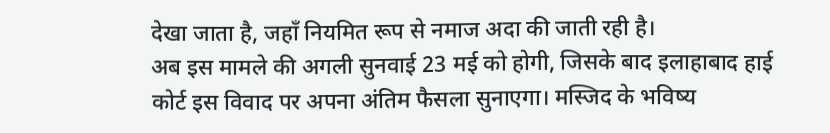देखा जाता है, जहाँ नियमित रूप से नमाज अदा की जाती रही है।
अब इस मामले की अगली सुनवाई 23 मई को होगी, जिसके बाद इलाहाबाद हाई कोर्ट इस विवाद पर अपना अंतिम फैसला सुनाएगा। मस्जिद के भविष्य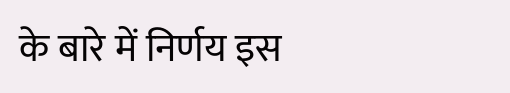के बारे में निर्णय इस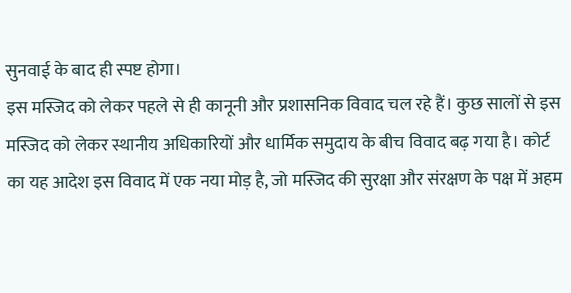सुनवाई के बाद ही स्पष्ट होगा।
इस मस्जिद को लेकर पहले से ही कानूनी और प्रशासनिक विवाद चल रहे हैं। कुछ सालों से इस मस्जिद को लेकर स्थानीय अधिकारियों और धार्मिक समुदाय के बीच विवाद बढ़ गया है। कोर्ट का यह आदेश इस विवाद में एक नया मोड़ है, जो मस्जिद की सुरक्षा और संरक्षण के पक्ष में अहम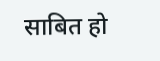साबित हो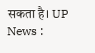सकता है। UP News :